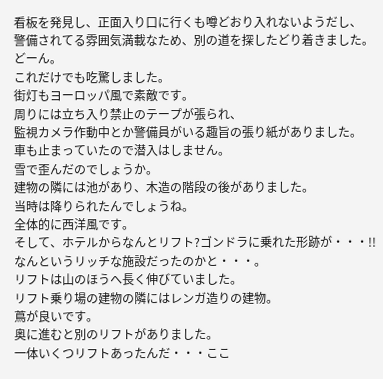看板を発見し、正面入り口に行くも噂どおり入れないようだし、
警備されてる雰囲気満載なため、別の道を探したどり着きました。
どーん。
これだけでも吃驚しました。
街灯もヨーロッパ風で素敵です。
周りには立ち入り禁止のテープが張られ、
監視カメラ作動中とか警備員がいる趣旨の張り紙がありました。
車も止まっていたので潜入はしません。
雪で歪んだのでしょうか。
建物の隣には池があり、木造の階段の後がありました。
当時は降りられたんでしょうね。
全体的に西洋風です。
そして、ホテルからなんとリフト?ゴンドラに乗れた形跡が・・・!!
なんというリッチな施設だったのかと・・・。
リフトは山のほうへ長く伸びていました。
リフト乗り場の建物の隣にはレンガ造りの建物。
蔦が良いです。
奥に進むと別のリフトがありました。
一体いくつリフトあったんだ・・・ここ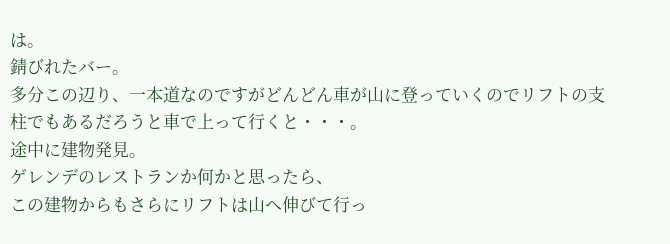は。
錆びれたバー。
多分この辺り、一本道なのですがどんどん車が山に登っていくのでリフトの支柱でもあるだろうと車で上って行くと・・・。
途中に建物発見。
ゲレンデのレストランか何かと思ったら、
この建物からもさらにリフトは山へ伸びて行っ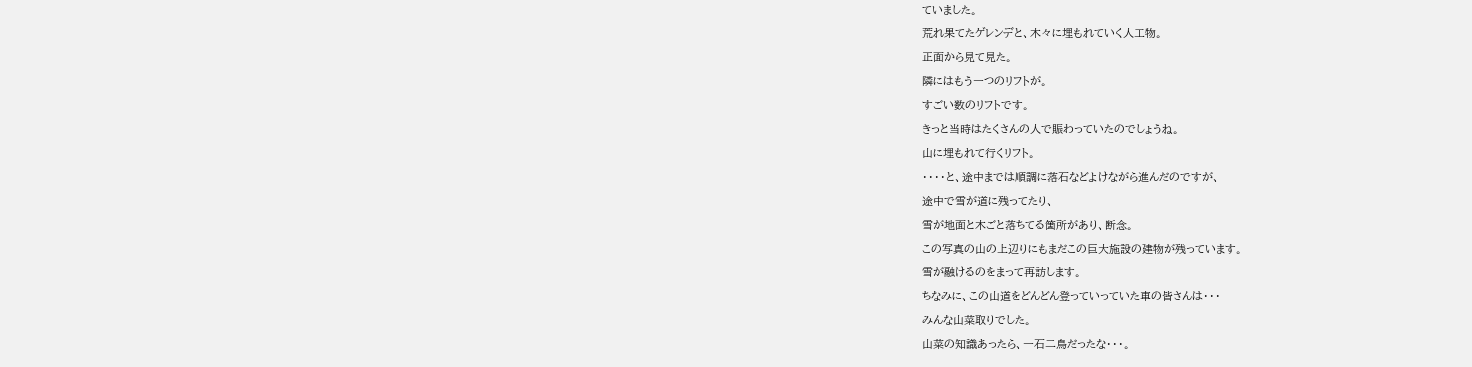ていました。
荒れ果てたゲレンデと、木々に埋もれていく人工物。
正面から見て見た。
隣にはもう一つのリフトが。
すごい数のリフトです。
きっと当時はたくさんの人で賑わっていたのでしょうね。
山に埋もれて行くリフト。
・・・・と、途中までは順調に落石などよけながら進んだのですが、
途中で雪が道に残ってたり、
雪が地面と木ごと落ちてる箇所があり、断念。
この写真の山の上辺りにもまだこの巨大施設の建物が残っています。
雪が融けるのをまって再訪します。
ちなみに、この山道をどんどん登っていっていた車の皆さんは・・・
みんな山菜取りでした。
山菜の知識あったら、一石二鳥だったな・・・。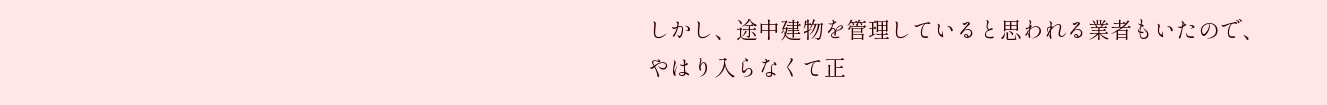しかし、途中建物を管理していると思われる業者もいたので、
やはり入らなくて正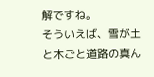解ですね。
そういえば、雪が土と木ごと道路の真ん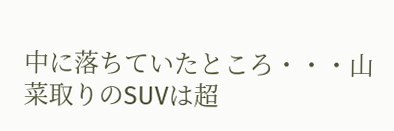中に落ちていたところ・・・山菜取りのSUVは超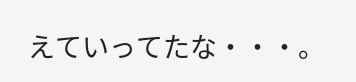えていってたな・・・。